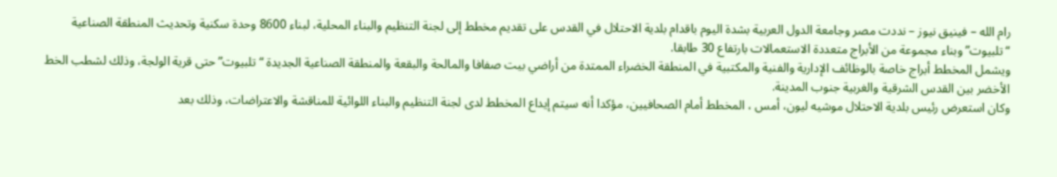رام الله – فينيق نيوز – نددت مصر وجامعة الدول العربية بشدة اليوم باقدام بلدية الاحتلال في القدس على تقديم مخطط إلى لجنة التنظيم والبناء المحلية، لبناء 8600 وحدة سكنية وتحديث المنطقة الصناعية “تلبيوت” وبناء مجموعة من الأبراج متعددة الاستعمالات بارتفاع 30 طابقا.
ويشمل المخطط أبراج خاصة بالوظائف الإدارية والفنية والمكتبية في المنطقة الخضراء الممتدة من أراضي بيت صفافا والمالحة والبقعة والمنطقة الصناعية الجديدة “تلبيوت” حتى قرية الولجة، وذلك لشطب الخط الأخضر بين القدس الشرقية والغربية جنوب المدينة.
وكان استعرض رئيس بلدية الاحتلال موشيه ليون، أمس ، المخطط أمام الصحافيين، مؤكدا أنه سيتم إيداع المخطط لدى لجنة التنظيم والبناء اللوائية للمناقشة والاعتراضات، وذلك بعد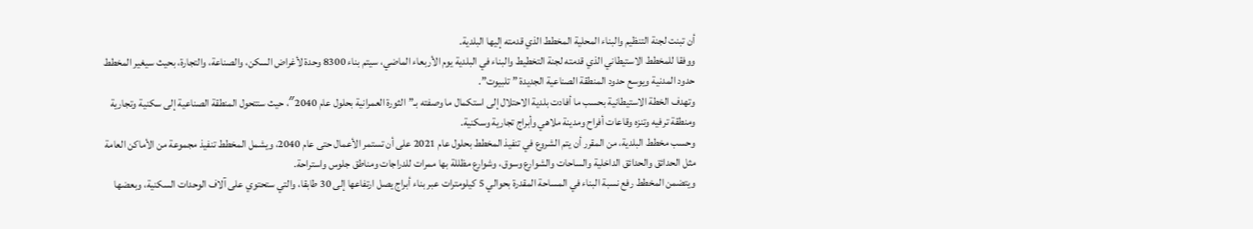أن تبنت لجنة التنظيم والبناء المحلية المخطط الذي قدمته إليها البلدية.
ووفقا للمخطط الاستيطاني الذي قدمته لجنة التخطيط والبناء في البلدية يوم الأربعاء الماضي، سيتم بناء 8300 وحدة لأغراض السكن، والصناعة، والتجارة، بحيث سيغير المخطط حدود المدنية ويوسع حدود المنطقة الصناعية الجديدة ” تلبيوت”.
وتهدف الخطة الاستيطانية بحسب ما أفادت بلدية الاحتلال إلى استكمال ما وصفته بـ”الثورة العمرانية بحلول عام 2040″، حيث ستتحول المنطقة الصناعية إلى سكنية وتجارية ومنطقة ترفيه وتنزه وقاعات أفراح ومدينة ملاهي وأبراج تجارية وسكنية.
وحسب مخطط البلدية، من المقرر أن يتم الشروع في تنفيذ المخطط بحلول عام 2021 على أن تستمر الأعمال حتى عام 2040، ويشمل المخطط تنفيذ مجموعة من الأماكن العامة مثل الحدائق والحدائق الداخلية والساحات والشوارع وسوق، وشوارع مظللة بها ممرات للدراجات ومناطق جلوس واستراحة.
ويتضمن المخطط رفع نسبة البناء في المساحة المقدرة بحوالي 5 كيلومترات عبر بناء أبراج يصل ارتفاعها إلى 30 طابقا، والتي ستحتوي على آلاف الوحدات السكنية، وبعضها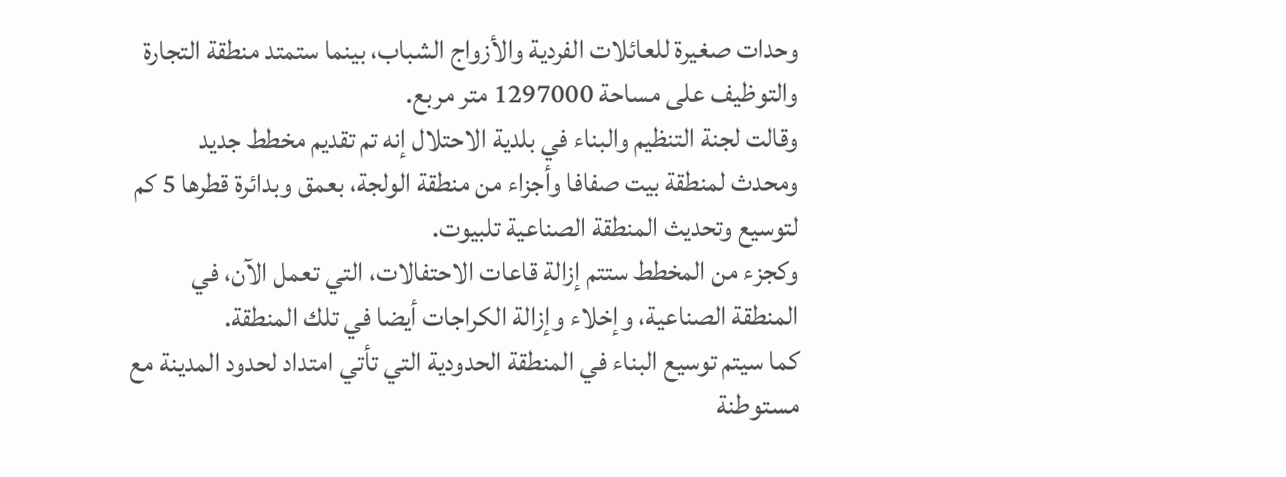وحدات صغيرة للعائلات الفردية والأزواج الشباب، بينما ستمتد منطقة التجارة والتوظيف على مساحة 1297000 متر مربع.
وقالت لجنة التنظيم والبناء في بلدية الاحتلال إنه تم تقديم مخطط جديد ومحدث لمنطقة بيت صفافا وأجزاء من منطقة الولجة، بعمق وبدائرة قطرها 5 كم لتوسيع وتحديث المنطقة الصناعية تلبيوت.
وكجزء من المخطط ستتم إزالة قاعات الاحتفالات، التي تعمل الآن، في المنطقة الصناعية، وإخلاء وإزالة الكراجات أيضا في تلك المنطقة.
كما سيتم توسيع البناء في المنطقة الحدودية التي تأتي امتداد لحدود المدينة مع مستوطنة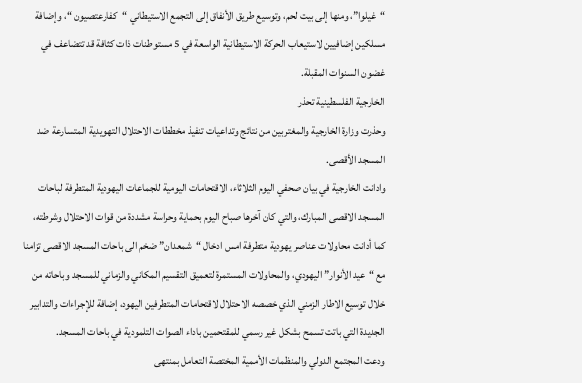“غيلوا”، ومنها إلى بيت لحم، وتوسيع طريق الأنفاق إلى التجمع الاستيطاني “كفارعتصيون “، وإضافة مسلكين إضافيين لاستيعاب الحركة الاستيطانية الواسعة في 5 مستوطنات ذات كثافة قد تتضاعف في غضون السنوات المقبلة.
الخارجية الفلسطينية تحذر
وحذرت وزارة الخارجية والمغتربين من نتائج وتداعيات تنفيذ مخططات الاحتلال التهويدية المتسارعة ضد المسجد الأقصى.
وادانت الخارجية في بيان صحفي اليوم الثلاثاء، الاقتحامات اليومية للجماعات اليهودية المتطرفة لباحات المسجد الاقصى المبارك، والتي كان آخرها صباح اليوم بحماية وحراسة مشددة من قوات الاحتلال وشرطته، كما أدانت محاولات عناصر يهودية متطرفة امس ادخال “شمعدان” ضخم الى باحات المسجد الاقصى تزامنا مع “عيد الأنوار” اليهودي، والمحاولات المستمرة لتعميق التقسيم المكاني والزماني للمسجد وباحاته من خلال توسيع الاطار الزمني الذي خصصه الاحتلال لاقتحامات المتطرفين اليهود، إضافة للإجراءات والتدابير الجديدة التي باتت تسمح بشكل غير رسمي للمقتحمين باداء الصوات التلمودية في باحات المسجد.
ودعت المجتمع الدولي والمنظمات الأممية المختصة التعامل بمنتهى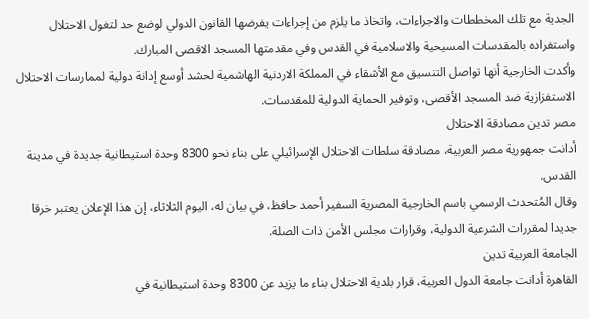الجدية مع تلك المخططات والاجراءات، واتخاذ ما يلزم من إجراءات يفرضها القانون الدولي لوضع حد لتغول الاحتلال واستفراده بالمقدسات المسيحية والاسلامية في القدس وفي مقدمتها المسجد الاقصى المبارك.
وأكدت الخارجية أنها تواصل التنسيق مع الأشقاء في المملكة الاردنية الهاشمية لحشد أوسع إدانة دولية لممارسات الاحتلال الاستفزازية ضد المسجد الأقصى، وتوفير الحماية الدولية للمقدسات.
مصر تدين مصادقة الاحتلال
أدانت جمهورية مصر العربية، مصادقة سلطات الاحتلال الإسرائيلي على بناء نحو 8300 وحدة استيطانية جديدة في مدينة القدس.
وقال المُتحدث الرسمي باسم الخارجية المصرية السفير أحمد حافظ، في بيان له، اليوم الثلاثاء، إن هذا الإعلان يعتبر خرقا جديدا لمقررات الشرعية الدولية، وقرارات مجلس الأمن ذات الصلة.
الجامعة العربية تدين
القاهرة أدانت جامعة الدول العربية، قرار بلدية الاحتلال بناء ما يزيد عن 8300 وحدة استيطانية في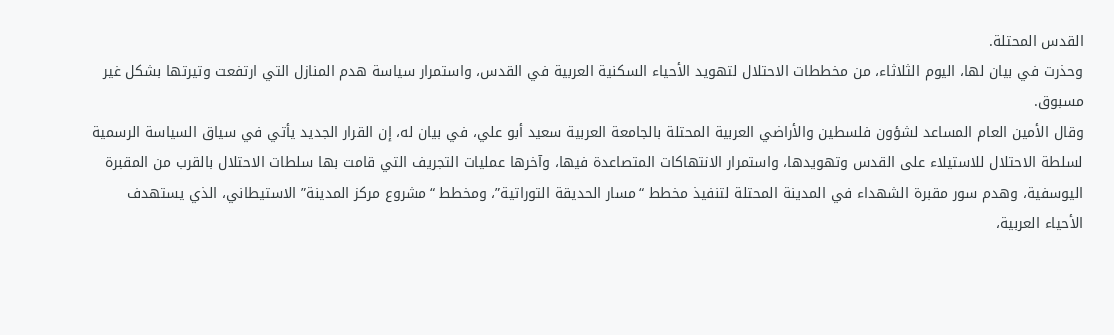القدس المحتلة.
وحذرت في بيان لها، اليوم الثلاثاء، من مخططات الاحتلال لتهويد الأحياء السكنية العربية في القدس، واستمرار سياسة هدم المنازل التي ارتفعت وتيرتها بشكل غير مسبوق.
وقال الأمين العام المساعد لشؤون فلسطين والأراضي العربية المحتلة بالجامعة العربية سعيد أبو علي، في بيان له، إن القرار الجديد يأتي في سياق السياسة الرسمية لسلطة الاحتلال للاستيلاء على القدس وتهويدها، واستمرار الانتهاكات المتصاعدة فيها، وآخرها عمليات التجريف التي قامت بها سلطات الاحتلال بالقرب من المقبرة اليوسفية، وهدم سور مقبرة الشهداء في المدينة المحتلة لتنفيذ مخطط “مسار الحديقة التوراتية”، ومخطط “مشروع مركز المدينة” الاستيطاني، الذي يستهدف الأحياء العربية،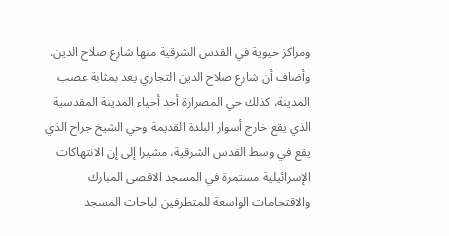ومراكز حيوية في القدس الشرقية منها شارع صلاح الدين.
وأضاف أن شارع صلاح الدين التجاري يعد بمثابة عصب المدينة، كذلك حي المصرارة أحد أحياء المدينة المقدسية الذي يقع خارج أسوار البلدة القديمة وحي الشيخ جراح الذي يقع في وسط القدس الشرقية، مشيرا إلى إن الانتهاكات الإسرائيلية مستمرة في المسجد الاقصى المبارك والاقتحامات الواسعة للمتطرفين لباحات المسجد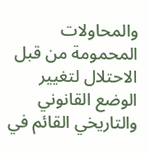والمحاولات المحمومة من قبل الاحتلال لتغيير الوضع القانوني والتاريخي القائم في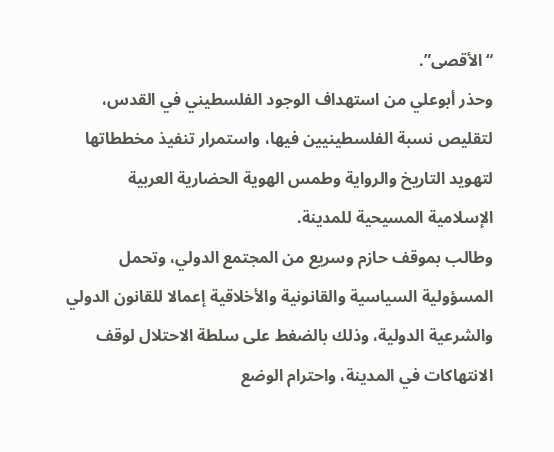“الأقصى”.
وحذر أبوعلي من استهداف الوجود الفلسطيني في القدس، لتقليص نسبة الفلسطينيين فيها، واستمرار تنفيذ مخططاتها لتهويد التاريخ والرواية وطمس الهوية الحضارية العربية الإسلامية المسيحية للمدينة.
وطالب بموقف حازم وسريع من المجتمع الدولي، وتحمل المسؤولية السياسية والقانونية والأخلاقية إعمالا للقانون الدولي والشرعية الدولية، وذلك بالضغط على سلطة الاحتلال لوقف الانتهاكات في المدينة، واحترام الوضع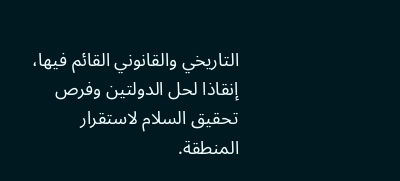التاريخي والقانوني القائم فيها، إنقاذا لحل الدولتين وفرص تحقيق السلام لاستقرار المنطقة.